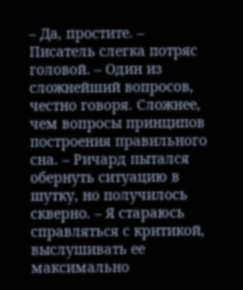– Да, простите. – Писатель слегка потряс головой. – Один из сложнейший вопросов, честно говоря. Сложнее, чем вопросы принципов построения правильного сна. – Ричард пытался обернуть ситуацию в шутку, но получилось скверно. – Я стараюсь справляться с критикой, выслушивать ее максимально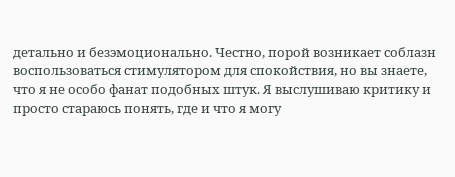детально и безэмоционально. Честно, порой возникает соблазн воспользоваться стимулятором для спокойствия, но вы знаете, что я не особо фанат подобных штук. Я выслушиваю критику и просто стараюсь понять, где и что я могу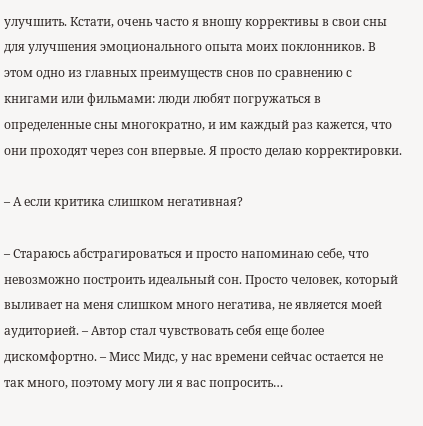улучшить. Кстати, очень часто я вношу коррективы в свои сны для улучшения эмоционального опыта моих поклонников. В этом одно из главных преимуществ снов по сравнению с книгами или фильмами: люди любят погружаться в определенные сны многократно, и им каждый раз кажется, что они проходят через сон впервые. Я просто делаю корректировки.

– А если критика слишком негативная?

– Стараюсь абстрагироваться и просто напоминаю себе, что невозможно построить идеальный сон. Просто человек, который выливает на меня слишком много негатива, не является моей аудиторией. – Автор стал чувствовать себя еще более дискомфортно. – Мисс Мидс, у нас времени сейчас остается не так много, поэтому могу ли я вас попросить…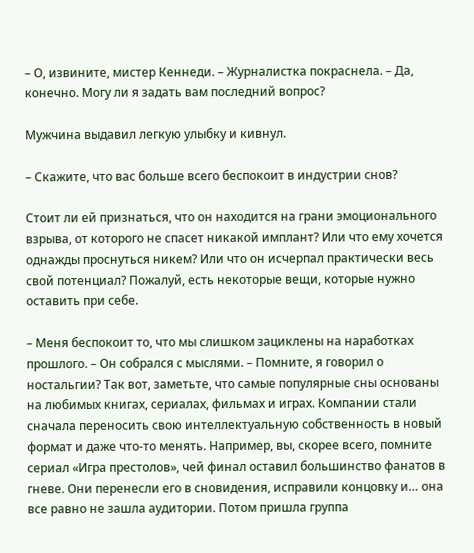– О, извините, мистер Кеннеди. – Журналистка покраснела. – Да, конечно. Могу ли я задать вам последний вопрос?

Мужчина выдавил легкую улыбку и кивнул.

– Скажите, что вас больше всего беспокоит в индустрии снов?

Стоит ли ей признаться, что он находится на грани эмоционального взрыва, от которого не спасет никакой имплант? Или что ему хочется однажды проснуться никем? Или что он исчерпал практически весь свой потенциал? Пожалуй, есть некоторые вещи, которые нужно оставить при себе.

– Меня беспокоит то, что мы слишком зациклены на наработках прошлого. – Он собрался с мыслями. – Помните, я говорил о ностальгии? Так вот, заметьте, что самые популярные сны основаны на любимых книгах, сериалах, фильмах и играх. Компании стали сначала переносить свою интеллектуальную собственность в новый формат и даже что-то менять. Например, вы, скорее всего, помните сериал «Игра престолов», чей финал оставил большинство фанатов в гневе. Они перенесли его в сновидения, исправили концовку и… она все равно не зашла аудитории. Потом пришла группа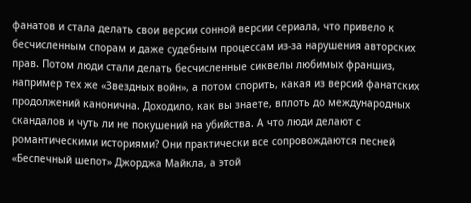фанатов и стала делать свои версии сонной версии сериала, что привело к бесчисленным спорам и даже судебным процессам из-за нарушения авторских прав. Потом люди стали делать бесчисленные сиквелы любимых франшиз, например тех же «Звездных войн», а потом спорить, какая из версий фанатских продолжений канонична. Доходило, как вы знаете, вплоть до международных скандалов и чуть ли не покушений на убийства. А что люди делают с романтическими историями? Они практически все сопровождаются песней «Беспечный шепот» Джорджа Майкла, а этой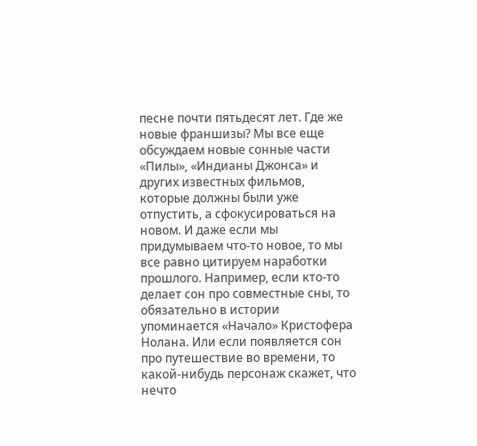песне почти пятьдесят лет. Где же новые франшизы? Мы все еще обсуждаем новые сонные части «Пилы», «Индианы Джонса» и других известных фильмов, которые должны были уже отпустить, а сфокусироваться на новом. И даже если мы придумываем что-то новое, то мы все равно цитируем наработки прошлого. Например, если кто-то делает сон про совместные сны, то обязательно в истории упоминается «Начало» Кристофера Нолана. Или если появляется сон про путешествие во времени, то какой-нибудь персонаж скажет, что нечто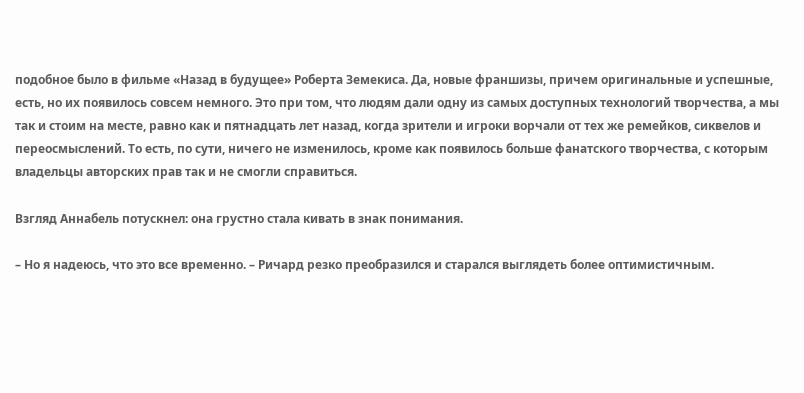подобное было в фильме «Назад в будущее» Роберта Земекиса. Да, новые франшизы, причем оригинальные и успешные, есть, но их появилось совсем немного. Это при том, что людям дали одну из самых доступных технологий творчества, а мы так и стоим на месте, равно как и пятнадцать лет назад, когда зрители и игроки ворчали от тех же ремейков, сиквелов и переосмыслений. То есть, по сути, ничего не изменилось, кроме как появилось больше фанатского творчества, с которым владельцы авторских прав так и не смогли справиться.

Взгляд Аннабель потускнел: она грустно стала кивать в знак понимания.

– Но я надеюсь, что это все временно. – Ричард резко преобразился и старался выглядеть более оптимистичным.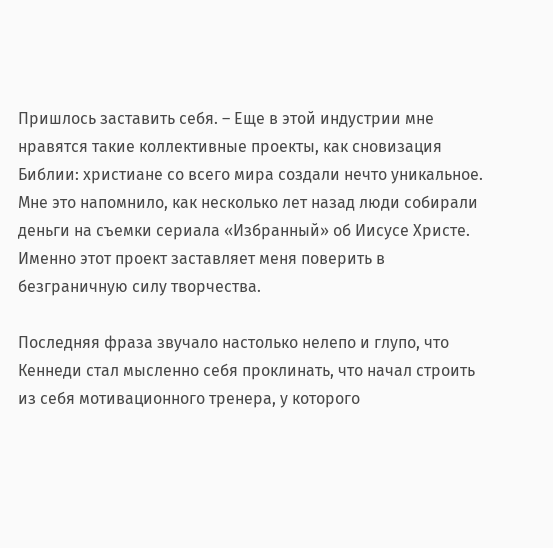Пришлось заставить себя. – Еще в этой индустрии мне нравятся такие коллективные проекты, как сновизация Библии: христиане со всего мира создали нечто уникальное. Мне это напомнило, как несколько лет назад люди собирали деньги на съемки сериала «Избранный» об Иисусе Христе. Именно этот проект заставляет меня поверить в безграничную силу творчества.

Последняя фраза звучало настолько нелепо и глупо, что Кеннеди стал мысленно себя проклинать, что начал строить из себя мотивационного тренера, у которого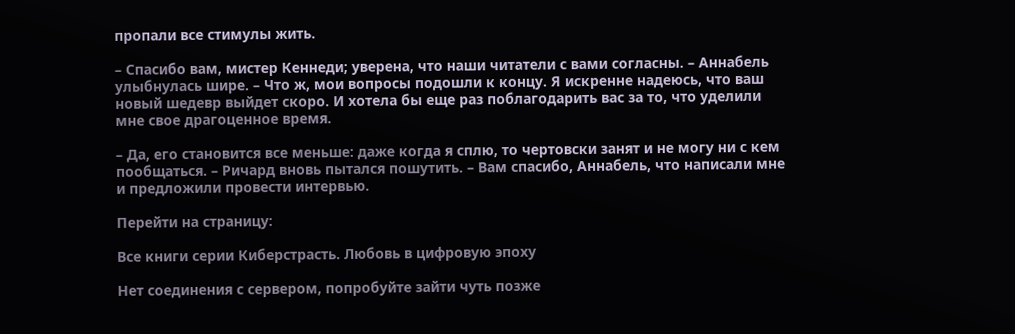пропали все стимулы жить.

– Спасибо вам, мистер Кеннеди; уверена, что наши читатели с вами согласны. – Аннабель улыбнулась шире. – Что ж, мои вопросы подошли к концу. Я искренне надеюсь, что ваш новый шедевр выйдет скоро. И хотела бы еще раз поблагодарить вас за то, что уделили мне свое драгоценное время.

– Да, его становится все меньше: даже когда я сплю, то чертовски занят и не могу ни с кем пообщаться. – Ричард вновь пытался пошутить. – Вам спасибо, Аннабель, что написали мне и предложили провести интервью.

Перейти на страницу:

Все книги серии Киберстрасть. Любовь в цифровую эпоху

Нет соединения с сервером, попробуйте зайти чуть позже